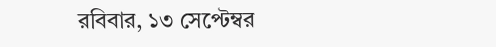রবিবার, ১৩ সেপ্টেম্বর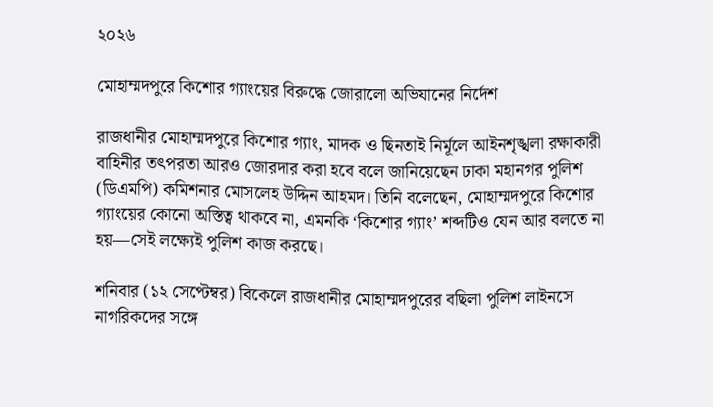২০২৬

মোহাম্মদপুরে কিশোর গ্যাংয়ের বিরুদ্ধে জোরালো অভিযানের নির্দেশ

রাজধানীর মোহাম্মদপুরে কিশোর গ্যাং, মাদক ও ছিনতাই নির্মূলে আইনশৃঙ্খলা রক্ষাকারী বাহিনীর তৎপরতা আরও জোরদার করা হবে বলে জানিয়েছেন ঢাকা মহানগর পুলিশ (ডিএমপি) কমিশনার মোসলেহ উদ্দিন আহমদ। তিনি বলেছেন, মোহাম্মদপুরে কিশোর গ্যাংয়ের কোনো অস্তিত্ব থাকবে না, এমনকি ‘কিশোর গ্যাং’ শব্দটিও যেন আর বলতে না হয়—সেই লক্ষ্যেই পুলিশ কাজ করছে।

শনিবার (১২ সেপ্টেম্বর) বিকেলে রাজধানীর মোহাম্মদপুরের বছিলা পুলিশ লাইনসে নাগরিকদের সঙ্গে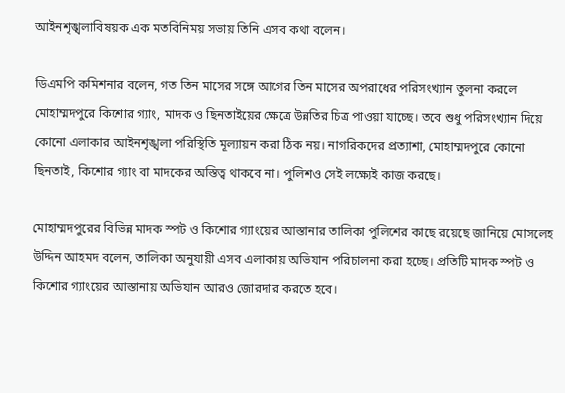আইনশৃঙ্খলাবিষয়ক এক মতবিনিময় সভায় তিনি এসব কথা বলেন।

ডিএমপি কমিশনার বলেন, গত তিন মাসের সঙ্গে আগের তিন মাসের অপরাধের পরিসংখ্যান তুলনা করলে মোহাম্মদপুরে কিশোর গ্যাং, মাদক ও ছিনতাইয়ের ক্ষেত্রে উন্নতির চিত্র পাওয়া যাচ্ছে। তবে শুধু পরিসংখ্যান দিয়ে কোনো এলাকার আইনশৃঙ্খলা পরিস্থিতি মূল্যায়ন করা ঠিক নয়। নাগরিকদের প্রত্যাশা, মোহাম্মদপুরে কোনো ছিনতাই, কিশোর গ্যাং বা মাদকের অস্তিত্ব থাকবে না। পুলিশও সেই লক্ষ্যেই কাজ করছে।

মোহাম্মদপুরের বিভিন্ন মাদক স্পট ও কিশোর গ্যাংয়ের আস্তানার তালিকা পুলিশের কাছে রয়েছে জানিয়ে মোসলেহ উদ্দিন আহমদ বলেন, তালিকা অনুযায়ী এসব এলাকায় অভিযান পরিচালনা করা হচ্ছে। প্রতিটি মাদক স্পট ও কিশোর গ্যাংয়ের আস্তানায় অভিযান আরও জোরদার করতে হবে।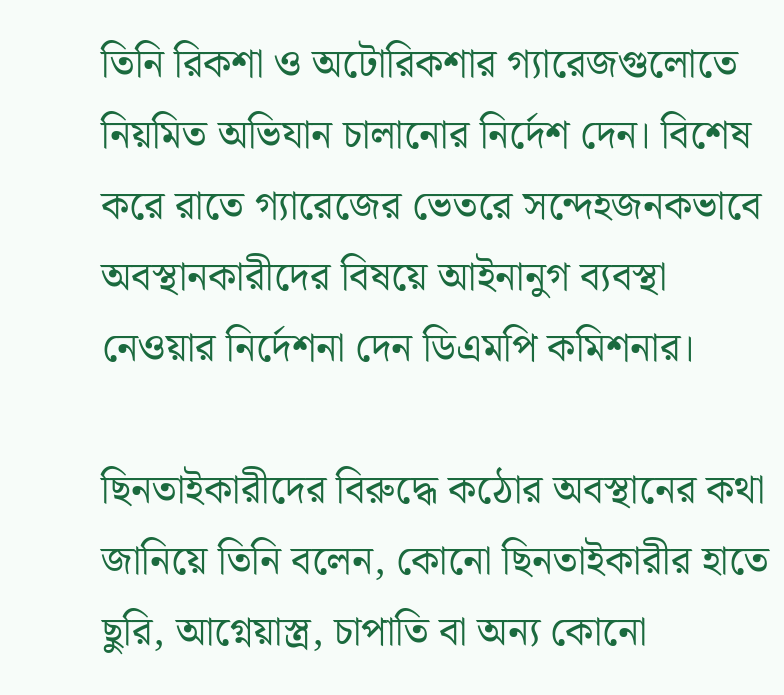তিনি রিকশা ও অটোরিকশার গ্যারেজগুলোতে নিয়মিত অভিযান চালানোর নির্দেশ দেন। বিশেষ করে রাতে গ্যারেজের ভেতরে সন্দেহজনকভাবে অবস্থানকারীদের বিষয়ে আইনানুগ ব্যবস্থা নেওয়ার নির্দেশনা দেন ডিএমপি কমিশনার।

ছিনতাইকারীদের বিরুদ্ধে কঠোর অবস্থানের কথা জানিয়ে তিনি বলেন, কোনো ছিনতাইকারীর হাতে ছুরি, আগ্নেয়াস্ত্র, চাপাতি বা অন্য কোনো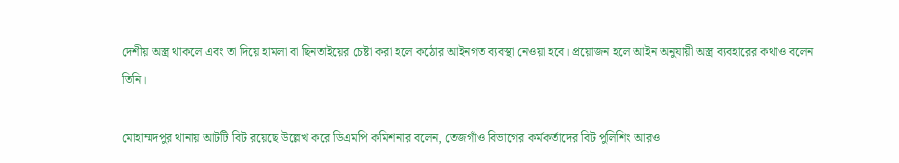দেশীয় অস্ত্র থাকলে এবং তা দিয়ে হামলা বা ছিনতাইয়ের চেষ্টা করা হলে কঠোর আইনগত ব্যবস্থা নেওয়া হবে। প্রয়োজন হলে আইন অনুযায়ী অস্ত্র ব্যবহারের কথাও বলেন তিনি।

মোহাম্মদপুর থানায় আটটি বিট রয়েছে উল্লেখ করে ডিএমপি কমিশনার বলেন, তেজগাঁও বিভাগের কর্মকর্তাদের বিট পুলিশিং আরও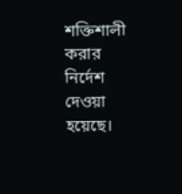শক্তিশালী করার নির্দেশ দেওয়া হয়েছে।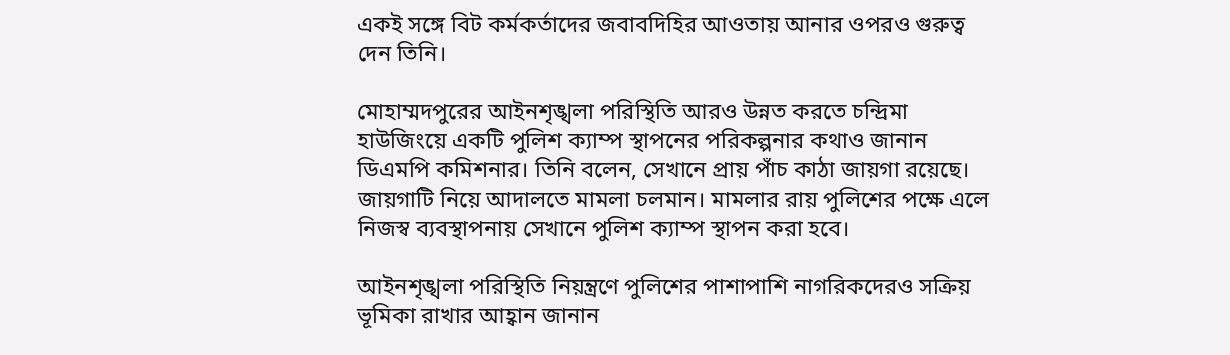একই সঙ্গে বিট কর্মকর্তাদের জবাবদিহির আওতায় আনার ওপরও গুরুত্ব দেন তিনি।

মোহাম্মদপুরের আইনশৃঙ্খলা পরিস্থিতি আরও উন্নত করতে চন্দ্রিমা হাউজিংয়ে একটি পুলিশ ক্যাম্প স্থাপনের পরিকল্পনার কথাও জানান ডিএমপি কমিশনার। তিনি বলেন, সেখানে প্রায় পাঁচ কাঠা জায়গা রয়েছে। জায়গাটি নিয়ে আদালতে মামলা চলমান। মামলার রায় পুলিশের পক্ষে এলে নিজস্ব ব্যবস্থাপনায় সেখানে পুলিশ ক্যাম্প স্থাপন করা হবে।

আইনশৃঙ্খলা পরিস্থিতি নিয়ন্ত্রণে পুলিশের পাশাপাশি নাগরিকদেরও সক্রিয় ভূমিকা রাখার আহ্বান জানান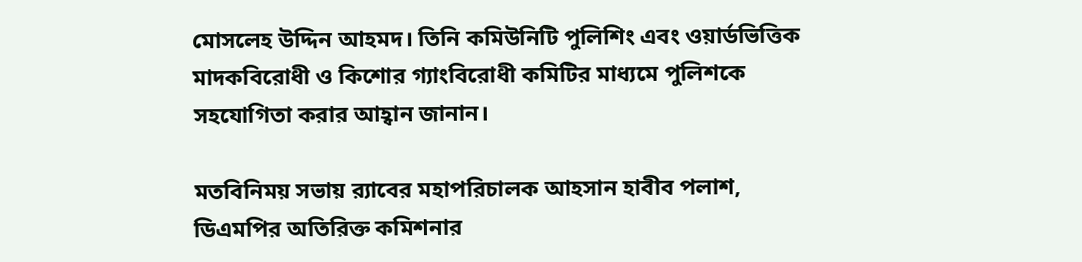মোসলেহ উদ্দিন আহমদ। তিনি কমিউনিটি পুলিশিং এবং ওয়ার্ডভিত্তিক মাদকবিরোধী ও কিশোর গ্যাংবিরোধী কমিটির মাধ্যমে পুলিশকে সহযোগিতা করার আহ্বান জানান।

মতবিনিময় সভায় র‌্যাবের মহাপরিচালক আহসান হাবীব পলাশ, ডিএমপির অতিরিক্ত কমিশনার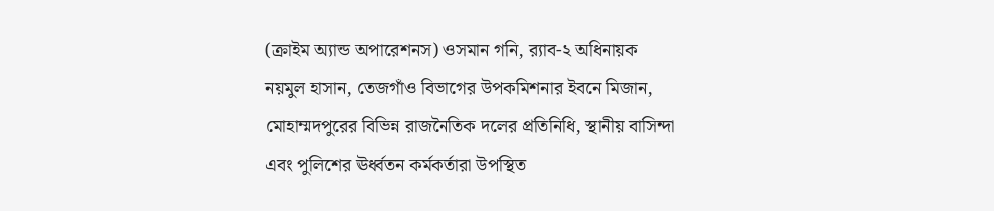(ক্রাইম অ্যান্ড অপারেশনস) ওসমান গনি, র‌্যাব-২ অধিনায়ক নয়মুল হাসান, তেজগাঁও বিভাগের উপকমিশনার ইবনে মিজান, মোহাম্মদপুরের বিভিন্ন রাজনৈতিক দলের প্রতিনিধি, স্থানীয় বাসিন্দা এবং পুলিশের ঊর্ধ্বতন কর্মকর্তারা উপস্থিত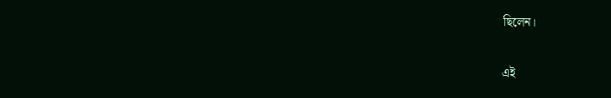ছিলেন।


এই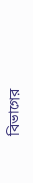বিভাগের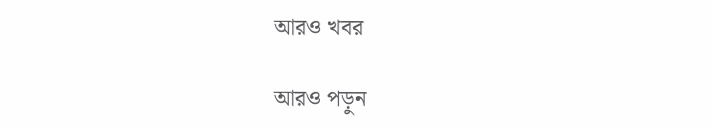আরও খবর

আরও পড়ুন